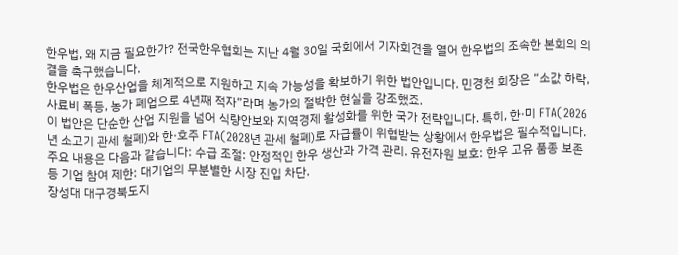한우법, 왜 지금 필요한가? 전국한우협회는 지난 4월 30일 국회에서 기자회견을 열어 한우법의 조속한 본회의 의결을 촉구했습니다.
한우법은 한우산업을 체계적으로 지원하고 지속 가능성을 확보하기 위한 법안입니다. 민경천 회장은 “소값 하락, 사료비 폭등, 농가 폐업으로 4년째 적자”라며 농가의 절박한 현실을 강조했죠.
이 법안은 단순한 산업 지원을 넘어 식량안보와 지역경제 활성화를 위한 국가 전략입니다. 특히, 한·미 FTA(2026년 소고기 관세 철폐)와 한·호주 FTA(2028년 관세 철폐)로 자급률이 위협받는 상황에서 한우법은 필수적입니다.
주요 내용은 다음과 같습니다: 수급 조절: 안정적인 한우 생산과 가격 관리. 유전자원 보호: 한우 고유 품종 보존 등 기업 참여 제한: 대기업의 무분별한 시장 진입 차단.
장성대 대구경북도지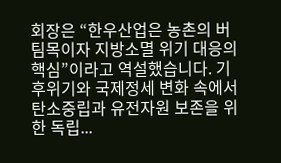회장은 “한우산업은 농촌의 버팀목이자 지방소멸 위기 대응의 핵심”이라고 역설했습니다. 기후위기와 국제정세 변화 속에서 탄소중립과 유전자원 보존을 위한 독립...